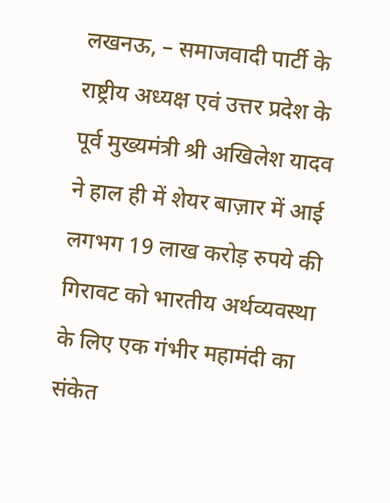लखनऊ, – समाजवादी पार्टी के राष्ट्रीय अध्यक्ष एवं उत्तर प्रदेश के पूर्व मुख्यमंत्री श्री अखिलेश यादव ने हाल ही में शेयर बाज़ार में आई लगभग 19 लाख करोड़ रुपये की गिरावट को भारतीय अर्थव्यवस्था के लिए एक गंभीर महामंदी का संकेत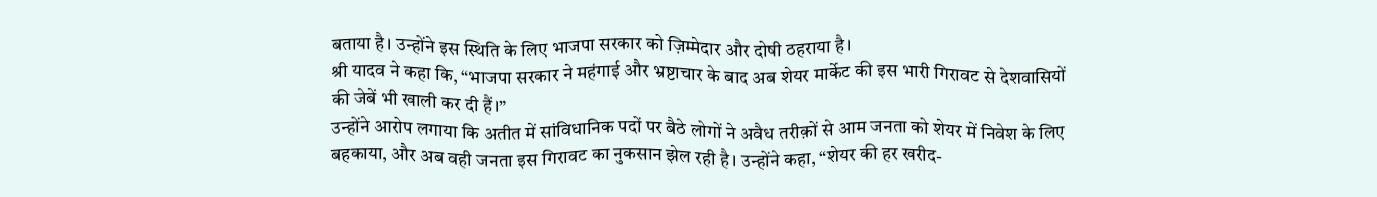बताया है। उन्होंने इस स्थिति के लिए भाजपा सरकार को ज़िम्मेदार और दोषी ठहराया है।
श्री यादव ने कहा कि, “भाजपा सरकार ने महंगाई और भ्रष्टाचार के बाद अब शेयर मार्केट की इस भारी गिरावट से देशवासियों की जेबें भी खाली कर दी हैं।”
उन्होंने आरोप लगाया कि अतीत में सांविधानिक पदों पर बैठे लोगों ने अवैध तरीक़ों से आम जनता को शेयर में निवेश के लिए बहकाया, और अब वही जनता इस गिरावट का नुकसान झेल रही है। उन्होंने कहा, “शेयर की हर खरीद-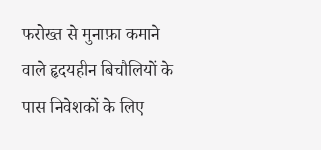फरोख्त से मुनाफ़ा कमाने वाले हृदयहीन बिचौलियों के पास निवेशकों के लिए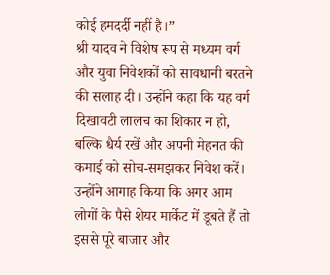कोई हमदर्दी नहीं है।”
श्री यादव ने विशेष रूप से मध्यम वर्ग और युवा निवेशकों को सावधानी बरतने की सलाह दी। उन्होंने कहा कि यह वर्ग दिखावटी लालच का शिकार न हो, बल्कि धैर्य रखें और अपनी मेहनत की कमाई को सोच-समझकर निवेश करें।
उन्होंने आगाह किया कि अगर आम लोगों के पैसे शेयर मार्केट में डूबते हैं तो इससे पूरे बाजार और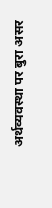अर्थव्यवस्था पर बुरा असर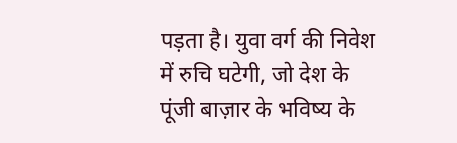पड़ता है। युवा वर्ग की निवेश में रुचि घटेगी, जो देश के पूंजी बाज़ार के भविष्य के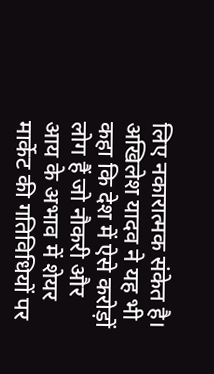लिए नकारात्मक संकेत है।
अखिलेश यादव ने यह भी कहा कि देश में ऐसे करोड़ों लोग हैं जो नौकरी और आय के अभाव में शेयर मार्केट की गतिविधियों पर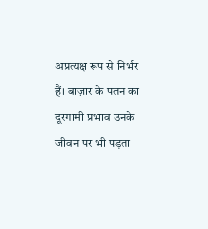अप्रत्यक्ष रूप से निर्भर हैं। बाज़ार के पतन का दूरगामी प्रभाव उनके जीवन पर भी पड़ता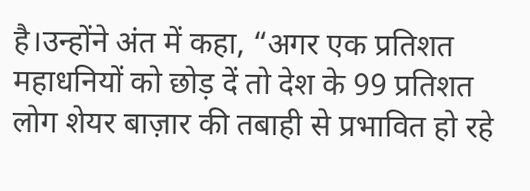है।उन्होंने अंत में कहा, “अगर एक प्रतिशत महाधनियों को छोड़ दें तो देश के 99 प्रतिशत लोग शेयर बाज़ार की तबाही से प्रभावित हो रहे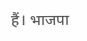हैं। भाजपा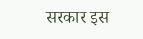सरकार इस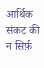आर्थिक संकट की न सिर्फ़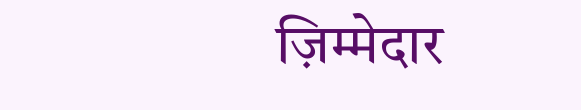ज़िम्मेदार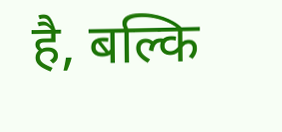है, बल्कि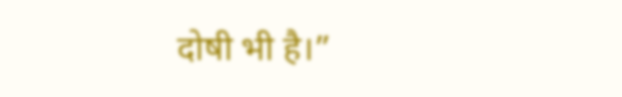दोषी भी है।”